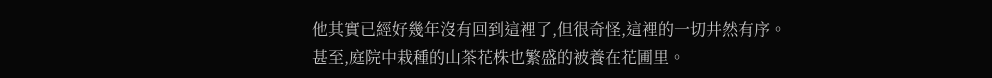他其實已經好幾年沒有回到這裡了,但很奇怪,這裡的一切井然有序。
甚至,庭院中栽種的山茶花株也繁盛的被養在花圃里。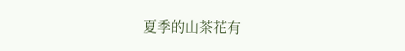夏季的山茶花有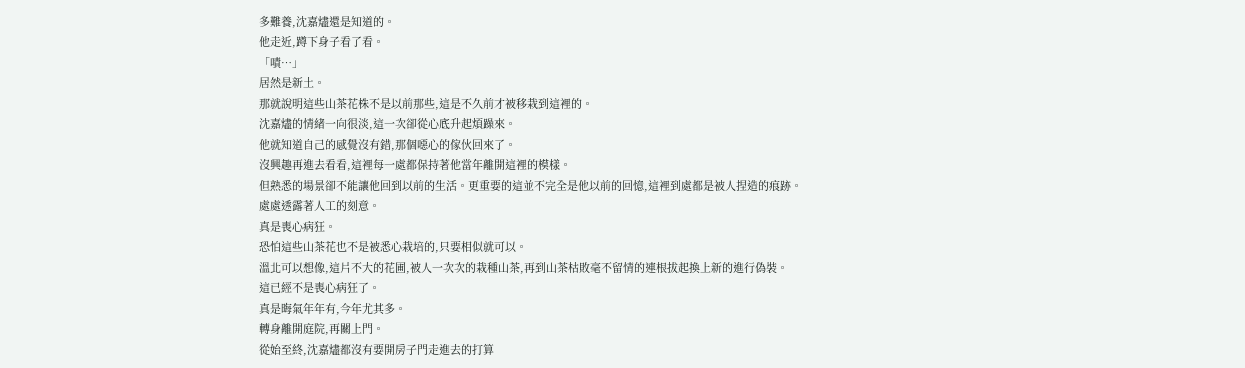多難養,沈嘉燼還是知道的。
他走近,蹲下身子看了看。
「嘖…」
居然是新土。
那就說明這些山茶花株不是以前那些,這是不久前才被移栽到這裡的。
沈嘉燼的情緒一向很淡,這一次卻從心底升起煩躁來。
他就知道自己的感覺沒有錯,那個噁心的傢伙回來了。
沒興趣再進去看看,這裡每一處都保持著他當年離開這裡的模樣。
但熟悉的場景卻不能讓他回到以前的生活。更重要的這並不完全是他以前的回憶,這裡到處都是被人捏造的痕跡。
處處透露著人工的刻意。
真是喪心病狂。
恐怕這些山茶花也不是被悉心栽培的,只要相似就可以。
溫北可以想像,這片不大的花圃,被人一次次的栽種山茶,再到山茶枯敗毫不留情的連根拔起換上新的進行偽裝。
這已經不是喪心病狂了。
真是晦氣年年有,今年尤其多。
轉身離開庭院,再關上門。
從始至終,沈嘉燼都沒有要開房子門走進去的打算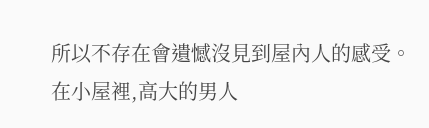所以不存在會遺憾沒見到屋內人的感受。
在小屋裡,高大的男人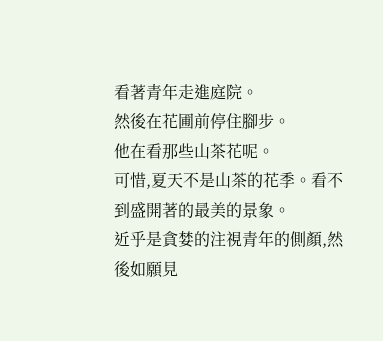看著青年走進庭院。
然後在花圃前停住腳步。
他在看那些山茶花呢。
可惜,夏天不是山茶的花季。看不到盛開著的最美的景象。
近乎是貪婪的注視青年的側顏,然後如願見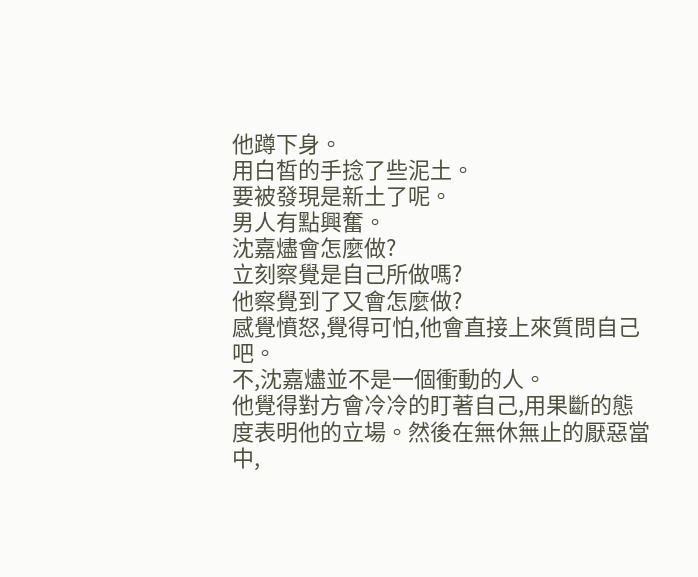他蹲下身。
用白皙的手捻了些泥土。
要被發現是新土了呢。
男人有點興奮。
沈嘉燼會怎麼做?
立刻察覺是自己所做嗎?
他察覺到了又會怎麼做?
感覺憤怒,覺得可怕,他會直接上來質問自己吧。
不,沈嘉燼並不是一個衝動的人。
他覺得對方會冷冷的盯著自己,用果斷的態度表明他的立場。然後在無休無止的厭惡當中,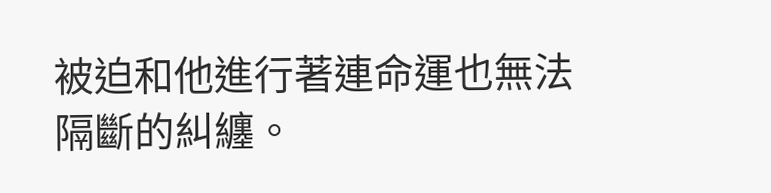被迫和他進行著連命運也無法隔斷的糾纏。